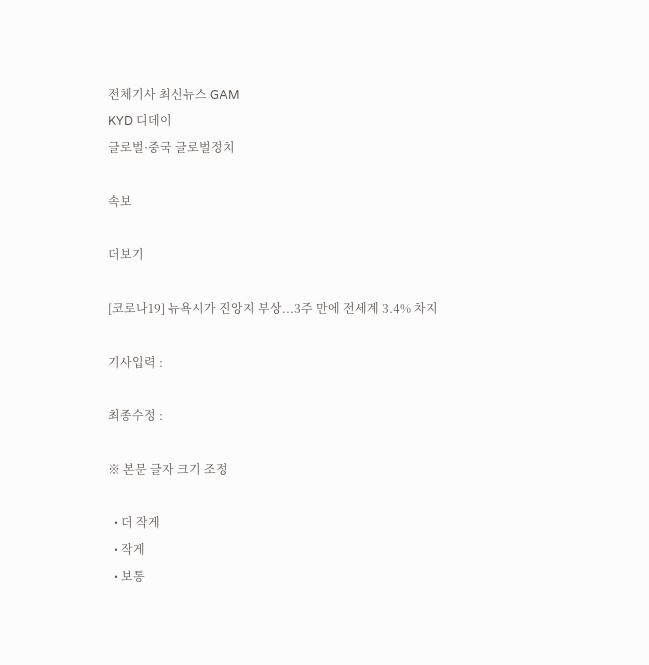전체기사 최신뉴스 GAM
KYD 디데이
글로벌·중국 글로벌정치

속보

더보기

[코로나19] 뉴욕시가 진앙지 부상...3주 만에 전세계 3.4% 차지

기사입력 :

최종수정 :

※ 본문 글자 크기 조정

  • 더 작게
  • 작게
  • 보통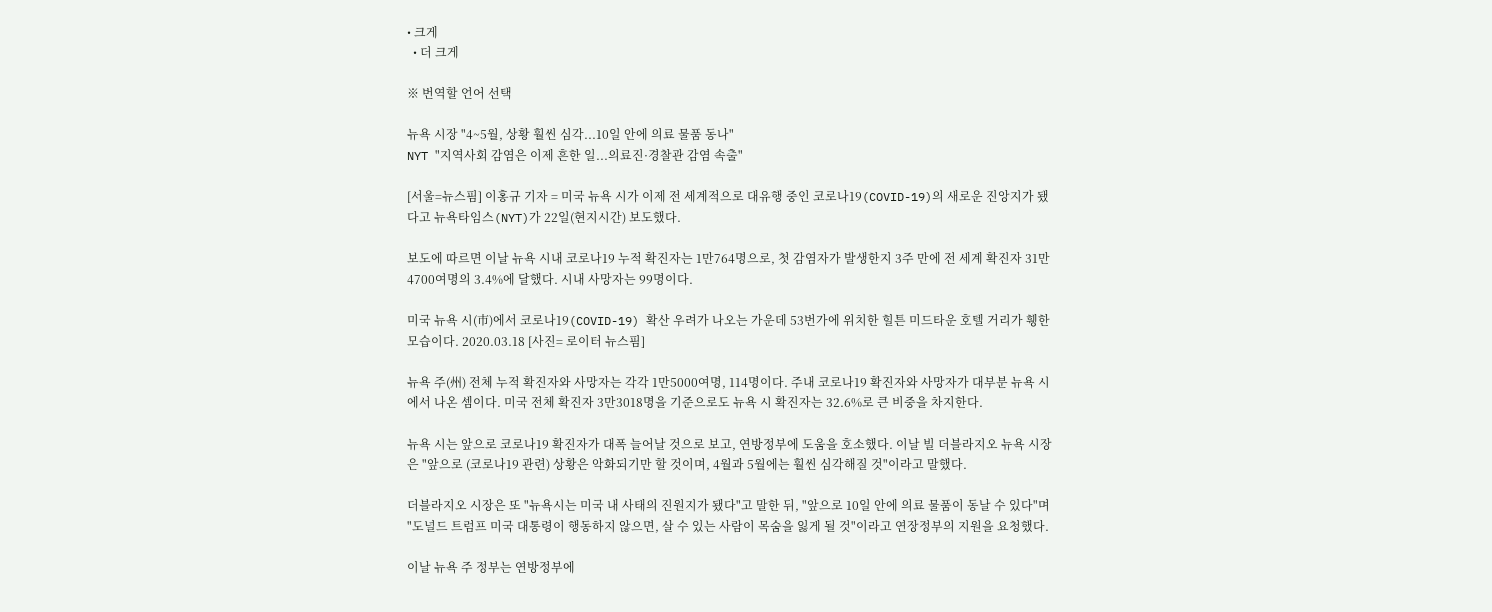• 크게
  • 더 크게

※ 번역할 언어 선택

뉴욕 시장 "4~5월, 상황 훨씬 심각...10일 안에 의료 물품 동나"
NYT "지역사회 감염은 이제 흔한 일...의료진·경찰관 감염 속출"

[서울=뉴스핌] 이홍규 기자 = 미국 뉴욕 시가 이제 전 세계적으로 대유행 중인 코로나19(COVID-19)의 새로운 진앙지가 됐다고 뉴욕타임스(NYT)가 22일(현지시간) 보도했다.

보도에 따르면 이날 뉴욕 시내 코로나19 누적 확진자는 1만764명으로, 첫 감염자가 발생한지 3주 만에 전 세계 확진자 31만4700여명의 3.4%에 달했다. 시내 사망자는 99명이다.

미국 뉴욕 시(市)에서 코로나19(COVID-19) 확산 우려가 나오는 가운데 53번가에 위치한 힐튼 미드타운 호텔 거리가 휑한 모습이다. 2020.03.18 [사진= 로이터 뉴스핌]

뉴욕 주(州) 전체 누적 확진자와 사망자는 각각 1만5000여명, 114명이다. 주내 코로나19 확진자와 사망자가 대부분 뉴욕 시에서 나온 셈이다. 미국 전체 확진자 3만3018명을 기준으로도 뉴욕 시 확진자는 32.6%로 큰 비중을 차지한다.

뉴욕 시는 앞으로 코로나19 확진자가 대폭 늘어날 것으로 보고, 연방정부에 도움을 호소했다. 이날 빌 더블라지오 뉴욕 시장은 "앞으로 (코로나19 관련) 상황은 악화되기만 할 것이며, 4월과 5월에는 훨씬 심각해질 것"이라고 말했다.

더블라지오 시장은 또 "뉴욕시는 미국 내 사태의 진원지가 됐다"고 말한 뒤, "앞으로 10일 안에 의료 물품이 동날 수 있다"며 "도널드 트럼프 미국 대통령이 행동하지 않으면, 살 수 있는 사람이 목숨을 잃게 될 것"이라고 연장정부의 지원을 요청했다.

이날 뉴욕 주 정부는 연방정부에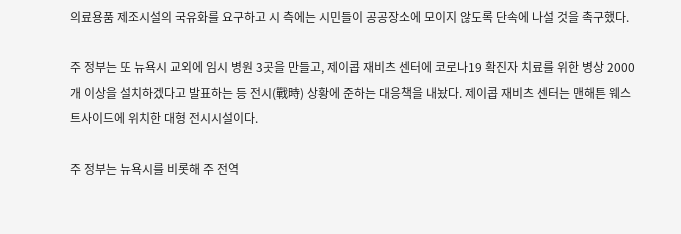의료용품 제조시설의 국유화를 요구하고 시 측에는 시민들이 공공장소에 모이지 않도록 단속에 나설 것을 촉구했다.

주 정부는 또 뉴욕시 교외에 임시 병원 3곳을 만들고, 제이콥 재비츠 센터에 코로나19 확진자 치료를 위한 병상 2000개 이상을 설치하겠다고 발표하는 등 전시(戰時) 상황에 준하는 대응책을 내놨다. 제이콥 재비츠 센터는 맨해튼 웨스트사이드에 위치한 대형 전시시설이다.

주 정부는 뉴욕시를 비롯해 주 전역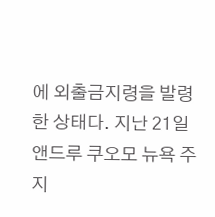에 외출금지령을 발령한 상태다. 지난 21일 앤드루 쿠오모 뉴욕 주지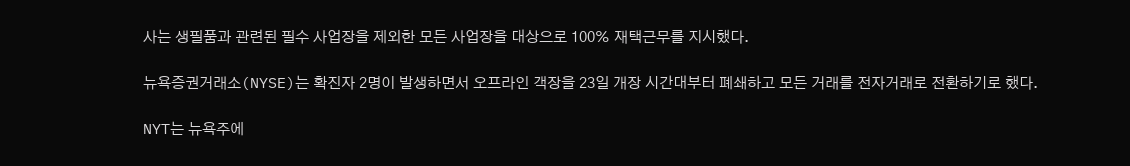사는 생필품과 관련된 필수 사업장을 제외한 모든 사업장을 대상으로 100% 재택근무를 지시했다.

뉴욕증권거래소(NYSE)는 확진자 2명이 발생하면서 오프라인 객장을 23일 개장 시간대부터 폐쇄하고 모든 거래를 전자거래로 전환하기로 했다.

NYT는 뉴욕주에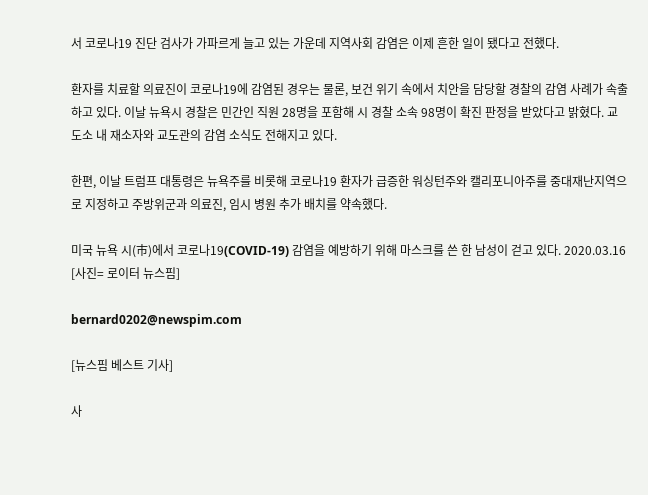서 코로나19 진단 검사가 가파르게 늘고 있는 가운데 지역사회 감염은 이제 흔한 일이 됐다고 전했다.

환자를 치료할 의료진이 코로나19에 감염된 경우는 물론, 보건 위기 속에서 치안을 담당할 경찰의 감염 사례가 속출하고 있다. 이날 뉴욕시 경찰은 민간인 직원 28명을 포함해 시 경찰 소속 98명이 확진 판정을 받았다고 밝혔다. 교도소 내 재소자와 교도관의 감염 소식도 전해지고 있다.

한편, 이날 트럼프 대통령은 뉴욕주를 비롯해 코로나19 환자가 급증한 워싱턴주와 캘리포니아주를 중대재난지역으로 지정하고 주방위군과 의료진, 임시 병원 추가 배치를 약속했다.

미국 뉴욕 시(市)에서 코로나19(COVID-19) 감염을 예방하기 위해 마스크를 쓴 한 남성이 걷고 있다. 2020.03.16 [사진= 로이터 뉴스핌]

bernard0202@newspim.com

[뉴스핌 베스트 기사]

사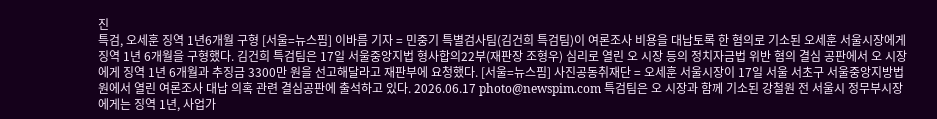진
특검, 오세훈 징역 1년6개월 구형 [서울=뉴스핌] 이바름 기자 = 민중기 특별검사팀(김건희 특검팀)이 여론조사 비용을 대납토록 한 혐의로 기소된 오세훈 서울시장에게 징역 1년 6개월을 구형했다. 김건희 특검팀은 17일 서울중앙지법 형사합의22부(재판장 조형우) 심리로 열린 오 시장 등의 정치자금법 위반 혐의 결심 공판에서 오 시장에게 징역 1년 6개월과 추징금 3300만 원을 선고해달라고 재판부에 요청했다. [서울=뉴스핌] 사진공동취재단 = 오세훈 서울시장이 17일 서울 서초구 서울중앙지방법원에서 열린 여론조사 대납 의혹 관련 결심공판에 출석하고 있다. 2026.06.17 photo@newspim.com 특검팀은 오 시장과 함께 기소된 강철원 전 서울시 정무부시장에게는 징역 1년, 사업가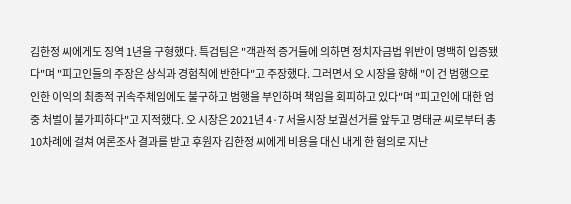김한정 씨에게도 징역 1년을 구형했다. 특검팀은 "객관적 증거들에 의하면 정치자금법 위반이 명백히 입증됐다"며 "피고인들의 주장은 상식과 경험칙에 반한다"고 주장했다. 그러면서 오 시장을 향해 "이 건 범행으로 인한 이익의 최종적 귀속주체임에도 불구하고 범행을 부인하며 책임을 회피하고 있다"며 "피고인에 대한 엄중 처벌이 불가피하다"고 지적했다. 오 시장은 2021년 4·7 서울시장 보궐선거를 앞두고 명태균 씨로부터 총 10차례에 걸쳐 여론조사 결과를 받고 후원자 김한정 씨에게 비용을 대신 내게 한 혐의로 지난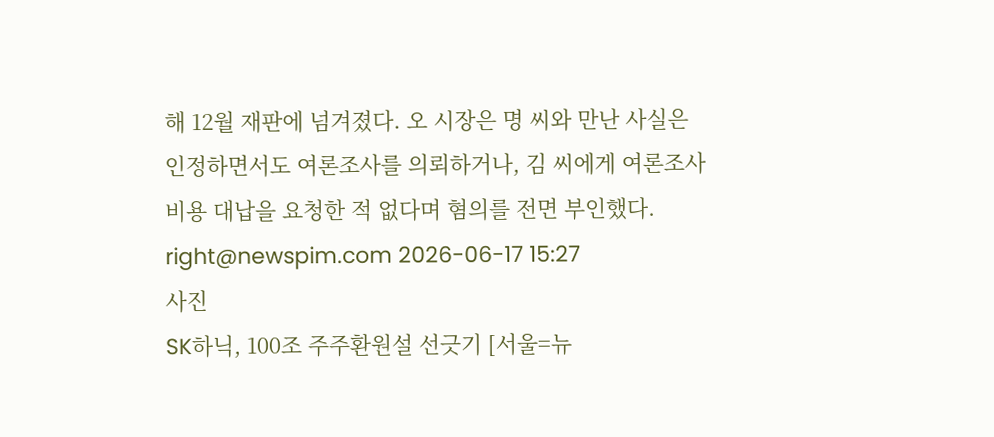해 12월 재판에 넘겨졌다. 오 시장은 명 씨와 만난 사실은 인정하면서도 여론조사를 의뢰하거나, 김 씨에게 여론조사 비용 대납을 요청한 적 없다며 혐의를 전면 부인했다. right@newspim.com 2026-06-17 15:27
사진
SK하닉, 100조 주주환원설 선긋기 [서울=뉴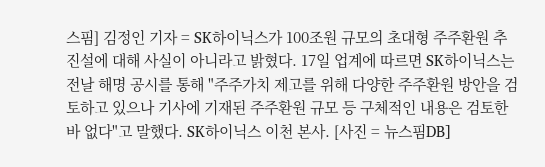스핌] 김정인 기자 = SK하이닉스가 100조원 규모의 초대형 주주환원 추진설에 대해 사실이 아니라고 밝혔다. 17일 업계에 따르면 SK하이닉스는 전날 해명 공시를 통해 "주주가치 제고를 위해 다양한 주주환원 방안을 검토하고 있으나 기사에 기재된 주주환원 규모 등 구체적인 내용은 검토한 바 없다"고 말했다. SK하이닉스 이천 본사. [사진 = 뉴스핌DB]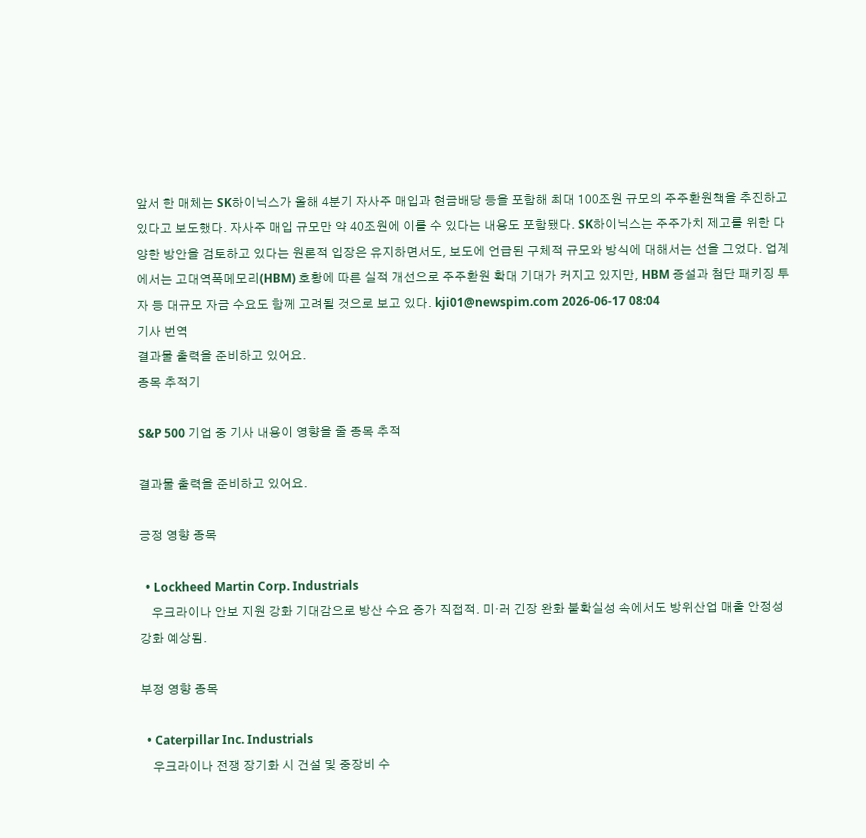앞서 한 매체는 SK하이닉스가 올해 4분기 자사주 매입과 현금배당 등을 포함해 최대 100조원 규모의 주주환원책을 추진하고 있다고 보도했다. 자사주 매입 규모만 약 40조원에 이를 수 있다는 내용도 포함됐다. SK하이닉스는 주주가치 제고를 위한 다양한 방안을 검토하고 있다는 원론적 입장은 유지하면서도, 보도에 언급된 구체적 규모와 방식에 대해서는 선을 그었다. 업계에서는 고대역폭메모리(HBM) 호황에 따른 실적 개선으로 주주환원 확대 기대가 커지고 있지만, HBM 증설과 첨단 패키징 투자 등 대규모 자금 수요도 함께 고려될 것으로 보고 있다. kji01@newspim.com 2026-06-17 08:04
기사 번역
결과물 출력을 준비하고 있어요.
종목 추적기

S&P 500 기업 중 기사 내용이 영향을 줄 종목 추적

결과물 출력을 준비하고 있어요.

긍정 영향 종목

  • Lockheed Martin Corp. Industrials
    우크라이나 안보 지원 강화 기대감으로 방산 수요 증가 직접적. 미·러 긴장 완화 불확실성 속에서도 방위산업 매출 안정성 강화 예상됨.

부정 영향 종목

  • Caterpillar Inc. Industrials
    우크라이나 전쟁 장기화 시 건설 및 중장비 수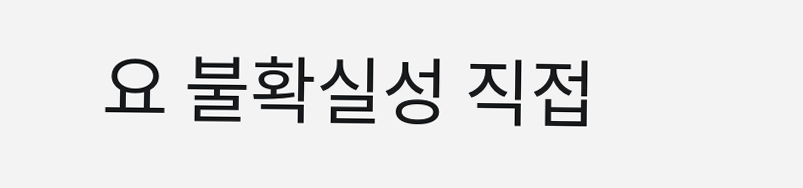요 불확실성 직접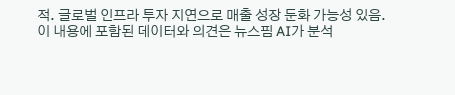적. 글로벌 인프라 투자 지연으로 매출 성장 둔화 가능성 있음.
이 내용에 포함된 데이터와 의견은 뉴스핌 AI가 분석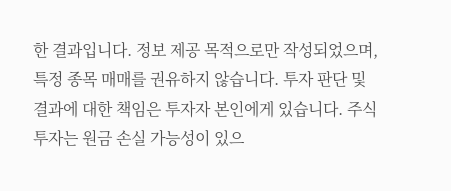한 결과입니다. 정보 제공 목적으로만 작성되었으며, 특정 종목 매매를 권유하지 않습니다. 투자 판단 및 결과에 대한 책임은 투자자 본인에게 있습니다. 주식 투자는 원금 손실 가능성이 있으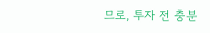므로, 투자 전 충분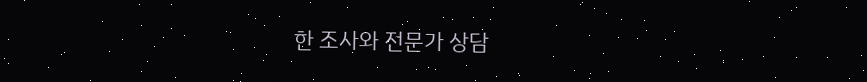한 조사와 전문가 상담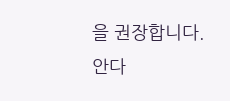을 권장합니다.
안다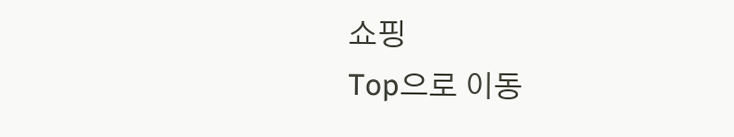쇼핑
Top으로 이동